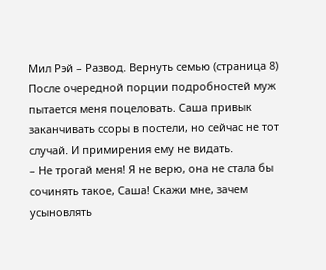Мил Рэй – Развод. Вернуть семью (страница 8)
После очередной порции подробностей муж пытается меня поцеловать. Саша привык заканчивать ссоры в постели, но сейчас не тот случай. И примирения ему не видать.
– Не трогай меня! Я не верю, она не стала бы сочинять такое, Саша! Скажи мне, зачем усыновлять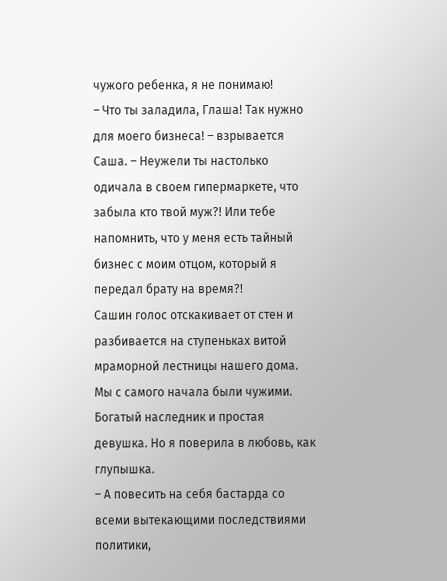чужого ребенка, я не понимаю!
– Что ты заладила, Глаша! Так нужно для моего бизнеса! – взрывается Саша. – Неужели ты настолько одичала в своем гипермаркете, что забыла кто твой муж?! Или тебе напомнить, что у меня есть тайный бизнес с моим отцом, который я передал брату на время?!
Сашин голос отскакивает от стен и разбивается на ступеньках витой мраморной лестницы нашего дома.
Мы с самого начала были чужими. Богатый наследник и простая девушка. Но я поверила в любовь, как глупышка.
– А повесить на себя бастарда со всеми вытекающими последствиями политики,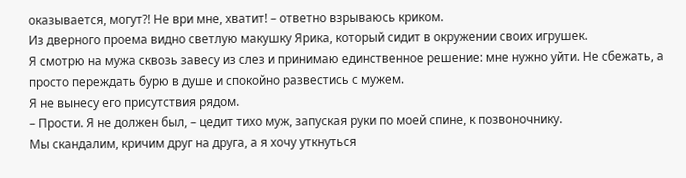оказывается, могут?! Не ври мне, хватит! – ответно взрываюсь криком.
Из дверного проема видно светлую макушку Ярика, который сидит в окружении своих игрушек.
Я смотрю на мужа сквозь завесу из слез и принимаю единственное решение: мне нужно уйти. Не сбежать, а просто переждать бурю в душе и спокойно развестись с мужем.
Я не вынесу его присутствия рядом.
– Прости. Я не должен был, – цедит тихо муж, запуская руки по моей спине, к позвоночнику.
Мы скандалим, кричим друг на друга, а я хочу уткнуться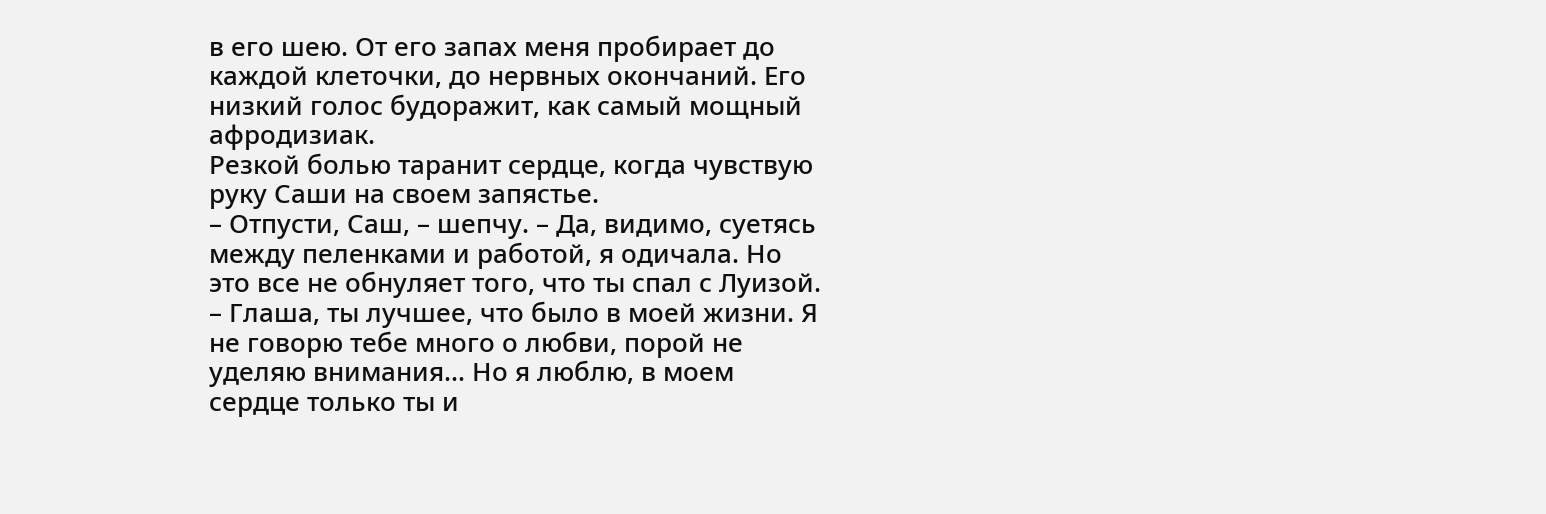в его шею. От его запах меня пробирает до каждой клеточки, до нервных окончаний. Его низкий голос будоражит, как самый мощный афродизиак.
Резкой болью таранит сердце, когда чувствую руку Саши на своем запястье.
– Отпусти, Саш, – шепчу. – Да, видимо, суетясь между пеленками и работой, я одичала. Но это все не обнуляет того, что ты спал с Луизой.
– Глаша, ты лучшее, что было в моей жизни. Я не говорю тебе много о любви, порой не уделяю внимания… Но я люблю, в моем сердце только ты и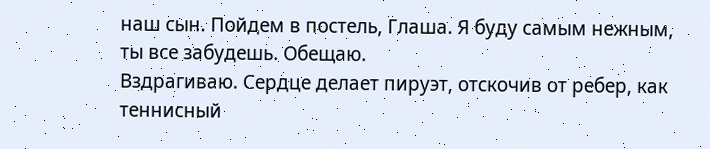наш сын. Пойдем в постель, Глаша. Я буду самым нежным, ты все забудешь. Обещаю.
Вздрагиваю. Сердце делает пируэт, отскочив от ребер, как теннисный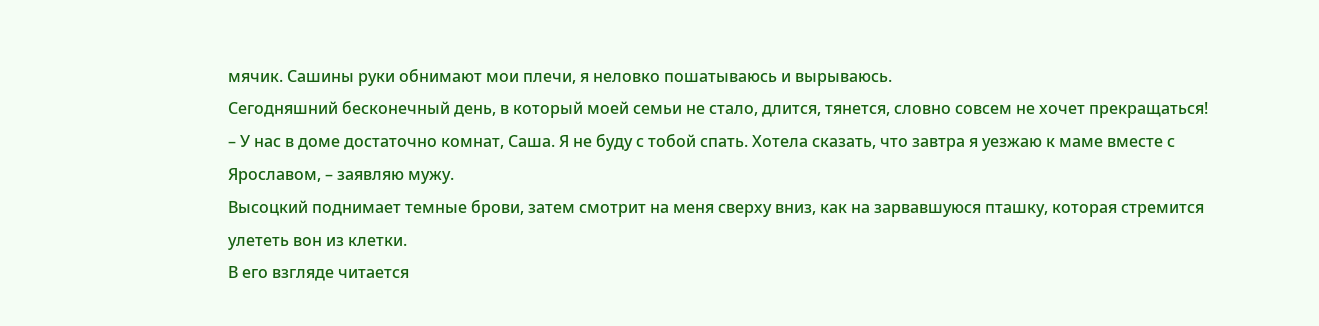мячик. Сашины руки обнимают мои плечи, я неловко пошатываюсь и вырываюсь.
Сегодняшний бесконечный день, в который моей семьи не стало, длится, тянется, словно совсем не хочет прекращаться!
– У нас в доме достаточно комнат, Саша. Я не буду с тобой спать. Хотела сказать, что завтра я уезжаю к маме вместе с Ярославом, – заявляю мужу.
Высоцкий поднимает темные брови, затем смотрит на меня сверху вниз, как на зарвавшуюся пташку, которая стремится улететь вон из клетки.
В его взгляде читается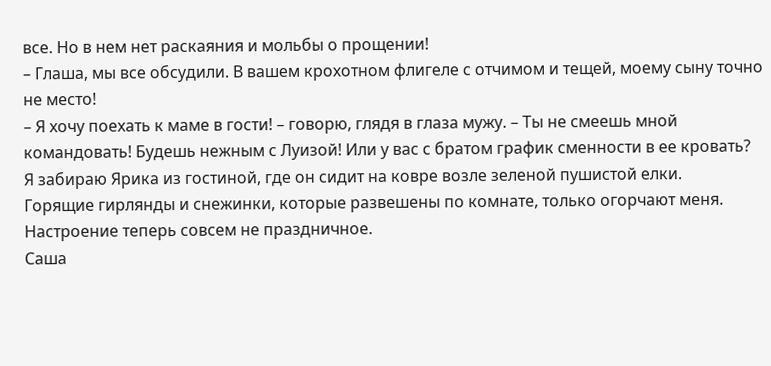все. Но в нем нет раскаяния и мольбы о прощении!
– Глаша, мы все обсудили. В вашем крохотном флигеле с отчимом и тещей, моему сыну точно не место!
– Я хочу поехать к маме в гости! – говорю, глядя в глаза мужу. – Ты не смеешь мной командовать! Будешь нежным с Луизой! Или у вас с братом график сменности в ее кровать?
Я забираю Ярика из гостиной, где он сидит на ковре возле зеленой пушистой елки.
Горящие гирлянды и снежинки, которые развешены по комнате, только огорчают меня. Настроение теперь совсем не праздничное.
Саша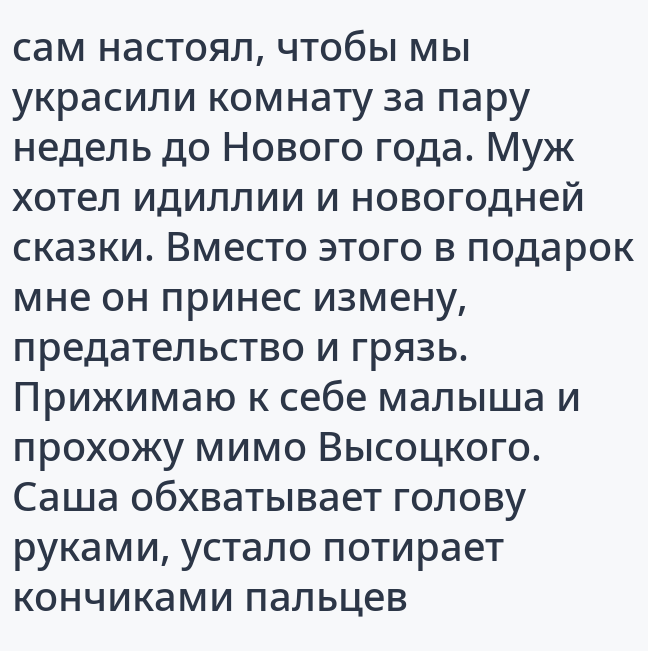сам настоял, чтобы мы украсили комнату за пару недель до Нового года. Муж хотел идиллии и новогодней сказки. Вместо этого в подарок мне он принес измену, предательство и грязь.
Прижимаю к себе малыша и прохожу мимо Высоцкого. Саша обхватывает голову руками, устало потирает кончиками пальцев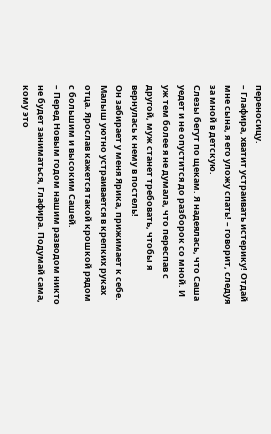переносицу.
– Глафира, хватит устраивать истерику! Отдай мне сына, я его уложу спать! – говорит, следуя за мной в детскую.
Слезы бегут по щекам. Я надеялась, что Саша уедет и не опустится до разборок со мной. И уж тем более я не думала, что переспав с другой, муж станет требовать, чтобы я вернулась к нему в постель!
Он забирает у меня Ярика, прижимает к себе. Малыш уютно устраивается в крепких руках отца. Ярослав кажется такой крошкой рядом с большим и высоким Сашей.
– Перед Новым годом нашим разводом никто не будет заниматься, Глафира. Подумай сама, кому это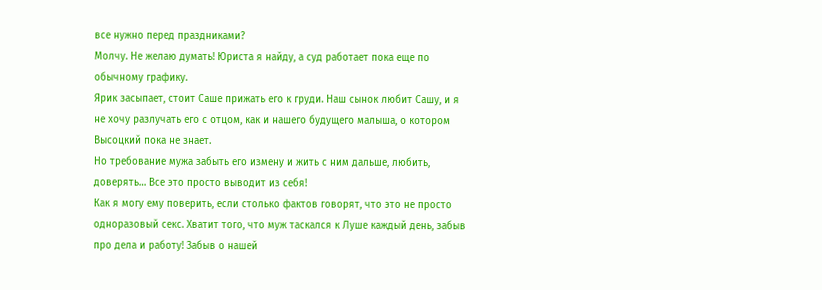все нужно перед праздниками?
Молчу. Не желаю думать! Юриста я найду, а суд работает пока еще по обычному графику.
Ярик засыпает, стоит Саше прижать его к груди. Наш сынок любит Сашу, и я не хочу разлучать его с отцом, как и нашего будущего малыша, о котором Высоцкий пока не знает.
Но требование мужа забыть его измену и жить с ним дальше, любить, доверять… Все это просто выводит из себя!
Как я могу ему поверить, если столько фактов говорят, что это не просто одноразовый секс. Хватит того, что муж таскался к Луше каждый день, забыв про дела и работу! Забыв о нашей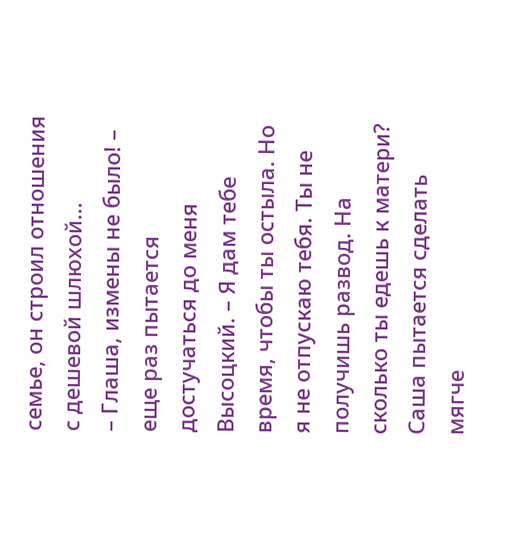семье, он строил отношения с дешевой шлюхой…
– Глаша, измены не было! – еще раз пытается достучаться до меня Высоцкий. – Я дам тебе время, чтобы ты остыла. Но я не отпускаю тебя. Ты не получишь развод. На сколько ты едешь к матери?
Саша пытается сделать мягче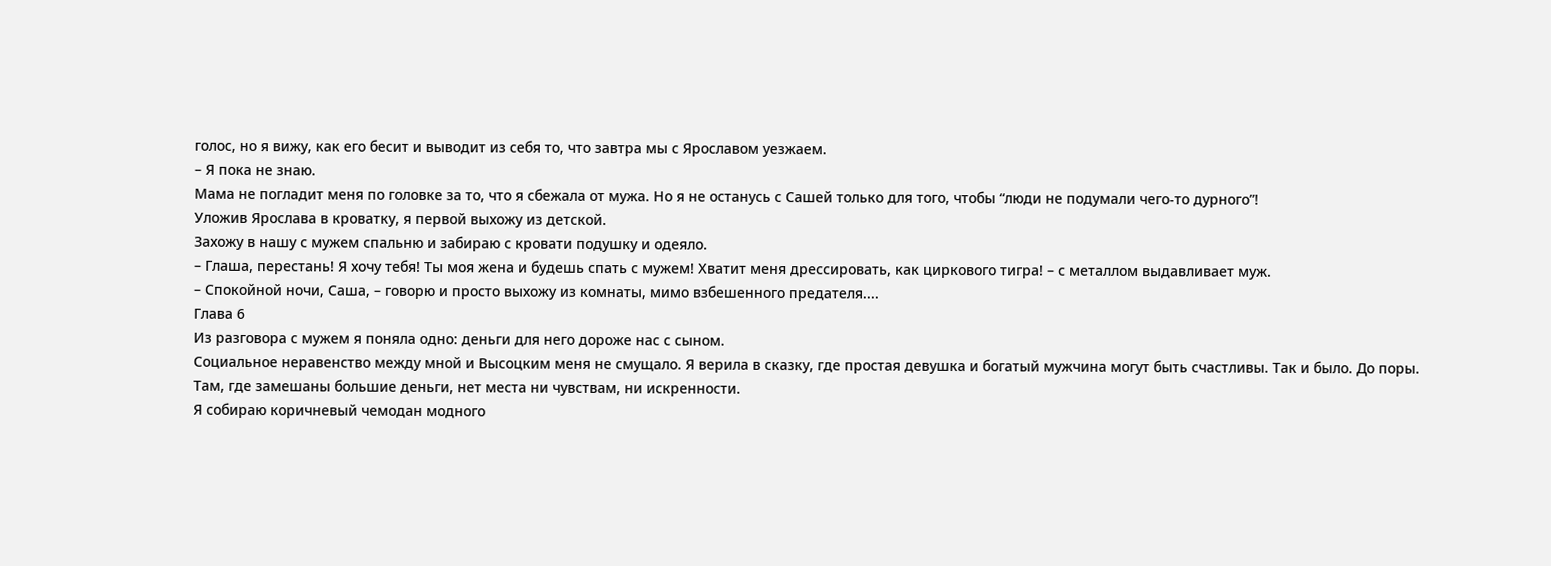голос, но я вижу, как его бесит и выводит из себя то, что завтра мы с Ярославом уезжаем.
– Я пока не знаю.
Мама не погладит меня по головке за то, что я сбежала от мужа. Но я не останусь с Сашей только для того, чтобы “люди не подумали чего-то дурного”!
Уложив Ярослава в кроватку, я первой выхожу из детской.
Захожу в нашу с мужем спальню и забираю с кровати подушку и одеяло.
– Глаша, перестань! Я хочу тебя! Ты моя жена и будешь спать с мужем! Хватит меня дрессировать, как циркового тигра! – с металлом выдавливает муж.
– Спокойной ночи, Саша, – говорю и просто выхожу из комнаты, мимо взбешенного предателя....
Глава 6
Из разговора с мужем я поняла одно: деньги для него дороже нас с сыном.
Социальное неравенство между мной и Высоцким меня не смущало. Я верила в сказку, где простая девушка и богатый мужчина могут быть счастливы. Так и было. До поры.
Там, где замешаны большие деньги, нет места ни чувствам, ни искренности.
Я собираю коричневый чемодан модного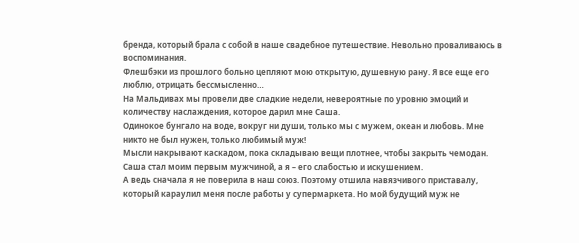бренда, который брала с собой в наше свадебное путешествие. Невольно проваливаюсь в воспоминания.
Флешбэки из прошлого больно цепляют мою открытую, душевную рану. Я все еще его люблю, отрицать бессмысленно…
На Мальдивах мы провели две сладкие недели, невероятные по уровню эмоций и количеству наслаждения, которое дарил мне Саша.
Одинокое бунгало на воде, вокруг ни души, только мы с мужем, океан и любовь. Мне никто не был нужен, только любимый муж!
Мысли накрывают каскадом, пока складываю вещи плотнее, чтобы закрыть чемодан.
Саша стал моим первым мужчиной, а я – его слабостью и искушением.
А ведь сначала я не поверила в наш союз. Поэтому отшила навязчивого приставалу, который караулил меня после работы у супермаркета. Но мой будущий муж не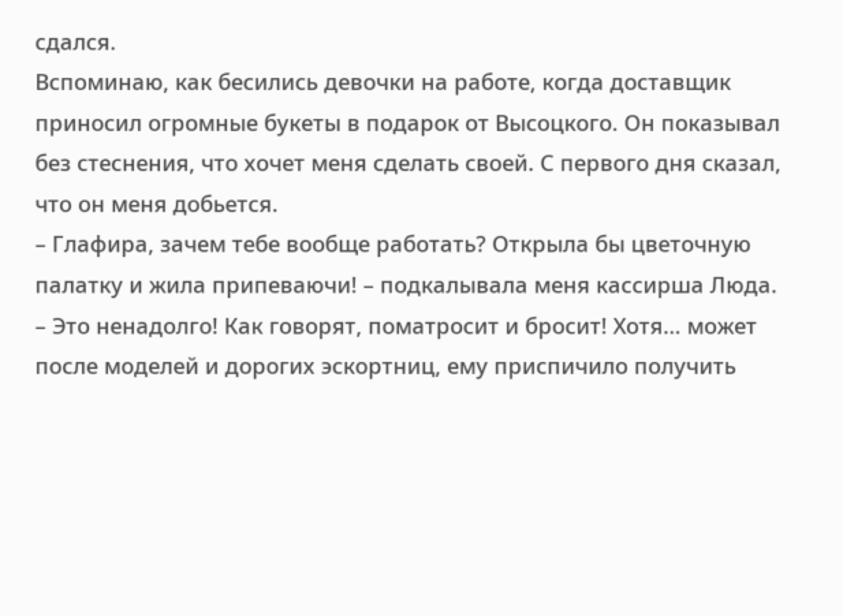сдался.
Вспоминаю, как бесились девочки на работе, когда доставщик приносил огромные букеты в подарок от Высоцкого. Он показывал без стеснения, что хочет меня сделать своей. С первого дня сказал, что он меня добьется.
– Глафира, зачем тебе вообще работать? Открыла бы цветочную палатку и жила припеваючи! – подкалывала меня кассирша Люда.
– Это ненадолго! Как говорят, поматросит и бросит! Хотя… может после моделей и дорогих эскортниц, ему приспичило получить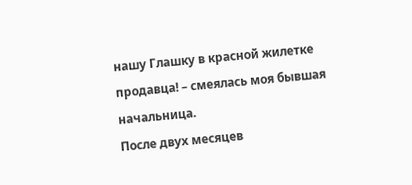нашу Глашку в красной жилетке продавца! – смеялась моя бывшая начальница.
После двух месяцев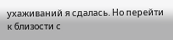ухаживаний я сдалась. Но перейти к близости с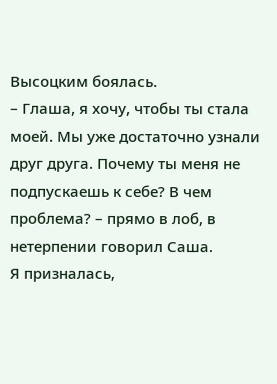Высоцким боялась.
– Глаша, я хочу, чтобы ты стала моей. Мы уже достаточно узнали друг друга. Почему ты меня не подпускаешь к себе? В чем проблема? – прямо в лоб, в нетерпении говорил Саша.
Я призналась,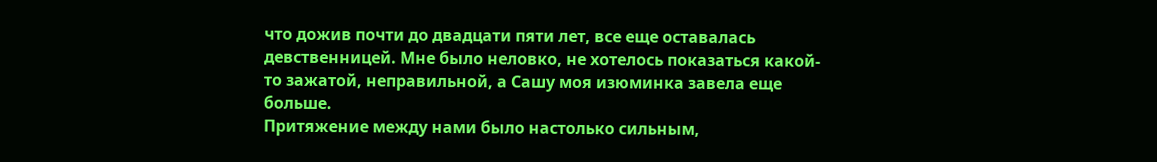что дожив почти до двадцати пяти лет, все еще оставалась девственницей. Мне было неловко, не хотелось показаться какой-то зажатой, неправильной, а Сашу моя изюминка завела еще больше.
Притяжение между нами было настолько сильным,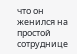что он женился на простой сотруднице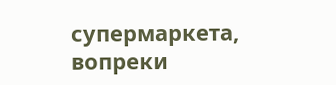супермаркета, вопреки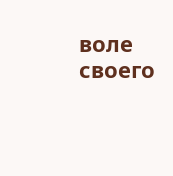воле своего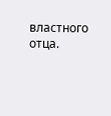властного отца.